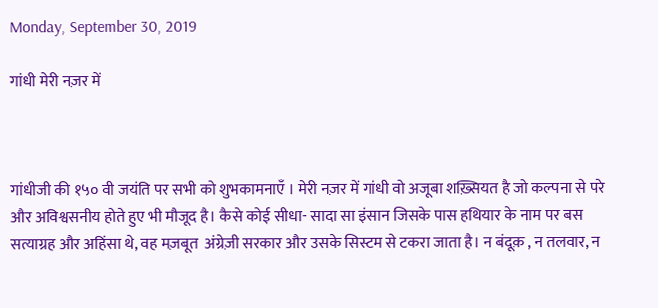Monday, September 30, 2019

गांधी मेरी नज़र में



गांधीजी की १५० वी जयंति पर सभी को शुभकामनाएँ । मेरी नज़र में गांधी वो अजूबा शख़्सियत है जो कल्पना से परे और अविश्वसनीय होते हुए भी मौजूद है। कैसे कोई सीधा- सादा सा इंसान जिसके पास हथियार के नाम पर बस सत्याग्रह और अहिंसा थे, वह मज़बूत  अंग्रेज़ी सरकार और उसके सिस्टम से टकरा जाता है। न बंदूक़ , न तलवार, न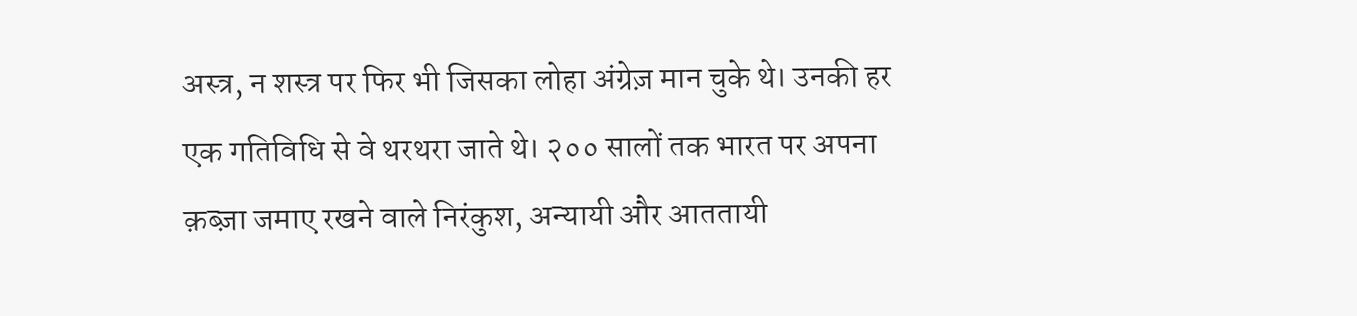अस्त्र, न शस्त्र पर फिर भी जिसका लोहा अंग्रेज़ मान चुके थे। उनकी हर एक गतिविधि से वे थरथरा जाते थे। २०० सालों तक भारत पर अपना क़ब्ज़ा जमाए रखने वाले निरंकुश, अन्यायी और आततायी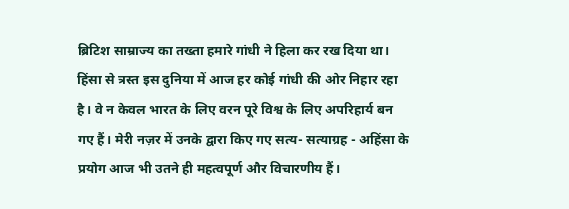ब्रिटिश साम्राज्य का तख्ता हमारे गांधी ने हिला कर रख दिया था।
हिंसा से त्रस्त इस दुनिया में आज हर कोई गांधी की ओर निहार रहा है। वे न केवल भारत के लिए वरन पूरे विश्व के लिए अपरिहार्य बन गए हैं। मेरी नज़र में उनके द्वारा किए गए सत्य- सत्याग्रह - अहिंसा के प्रयोग आज भी उतने ही महत्वपूर्ण और विचारणीय हैं।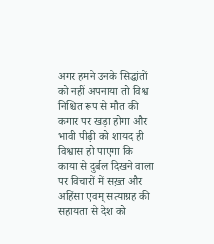अगर हमने उनके सिद्धांतों को नहीं अपनाया तो विश्व निश्चित रूप से मौत की कगार पर खड़ा होगा और भावी पीढ़ी को शायद ही विश्वास हो पाएगा कि काया से दुर्बल दिखने वाला पर विचारों में सख़्त और अहिंसा एवम् सत्याग्रह की सहायता से देश को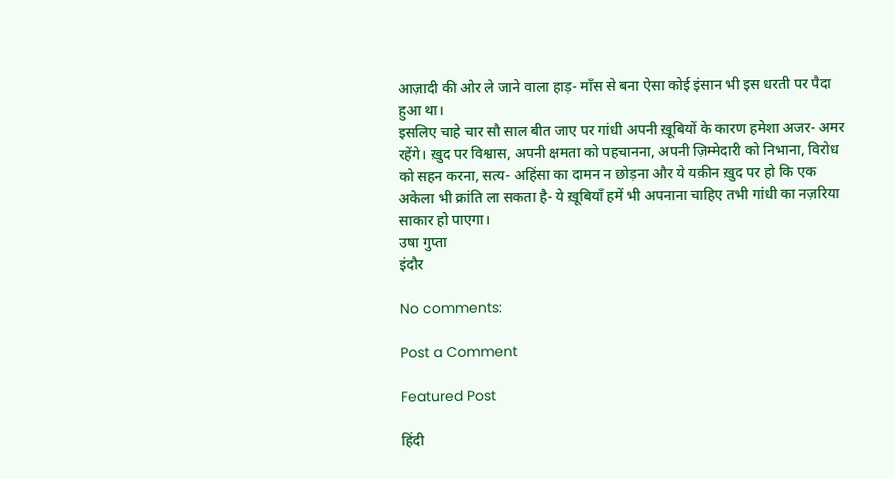आज़ादी की ओर ले जाने वाला हाड़- माँस से बना ऐसा कोई इंसान भी इस धरती पर पैदा हुआ था।
इसलिए चाहे चार सौ साल बीत जाए पर गांधी अपनी ख़ूबियों के कारण हमेशा अजर- अमर रहेंगे। ख़ुद पर विश्वास, अपनी क्षमता को पहचानना, अपनी ज़िम्मेदारी को निभाना, विरोध को सहन करना, सत्य- अहिंसा का दामन न छोड़ना और ये यक़ीन ख़ुद पर हो कि एक अकेला भी क्रांति ला सकता है- ये ख़ूबियाँ हमें भी अपनाना चाहिए तभी गांधी का नज़रिया साकार हो पाएगा।
उषा गुप्ता
इंदौर

No comments:

Post a Comment

Featured Post

हिंदी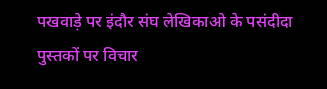पखवाड़े पर इंदौर संघ लेखिकाओ के पसंदीदा पुस्तकों पर विचार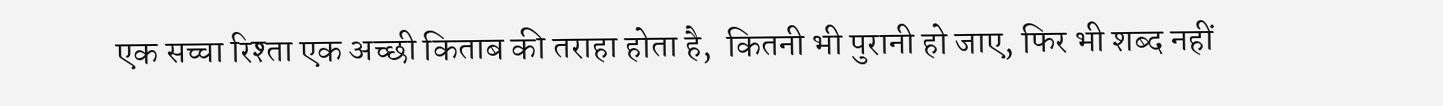एक सच्चा रिश्ता एक अच्छी किताब की तराहा होता है,  कितनी भी पुरानी हो जाए, फिर भी शब्द नहीं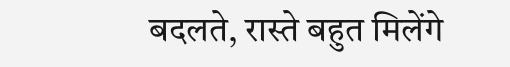बदलते, रास्ते बहुत मिलेंगे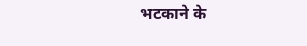भटकाने के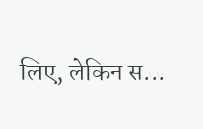लिए, लेकिन स...